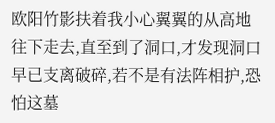欧阳竹影扶着我小心翼翼的从高地往下走去,直至到了洞口,才发现洞口早已支离破碎,若不是有法阵相护,恐怕这墓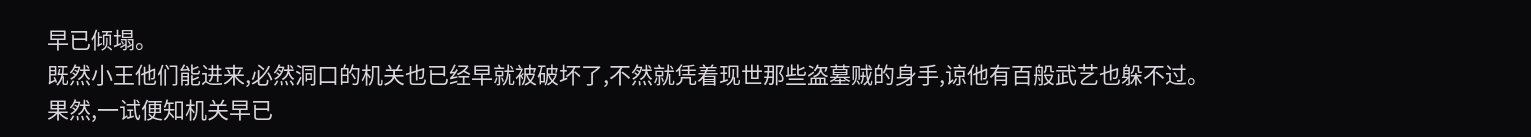早已倾塌。
既然小王他们能进来,必然洞口的机关也已经早就被破坏了,不然就凭着现世那些盗墓贼的身手,谅他有百般武艺也躲不过。
果然,一试便知机关早已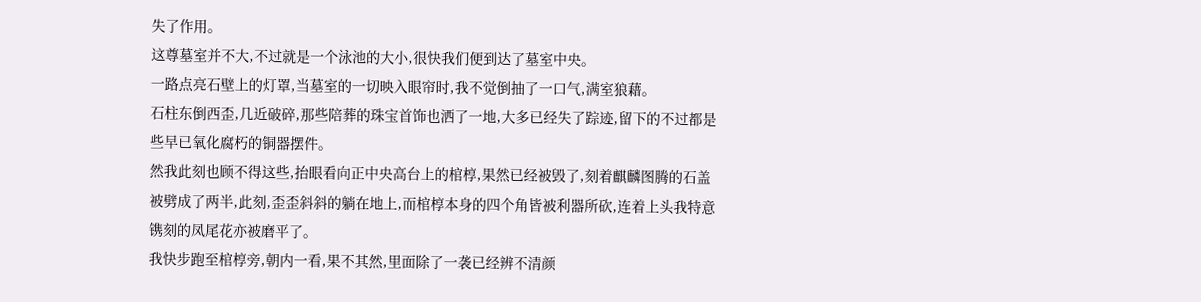失了作用。
这尊墓室并不大,不过就是一个泳池的大小,很快我们便到达了墓室中央。
一路点亮石壁上的灯罩,当墓室的一切映入眼帘时,我不觉倒抽了一口气,满室狼藉。
石柱东倒西歪,几近破碎,那些陪葬的珠宝首饰也洒了一地,大多已经失了踪迹,留下的不过都是些早已氧化腐朽的铜器摆件。
然我此刻也顾不得这些,抬眼看向正中央高台上的棺椁,果然已经被毁了,刻着麒麟图腾的石盖被劈成了两半,此刻,歪歪斜斜的躺在地上,而棺椁本身的四个角皆被利器所砍,连着上头我特意镌刻的凤尾花亦被磨平了。
我快步跑至棺椁旁,朝内一看,果不其然,里面除了一袭已经辨不清颜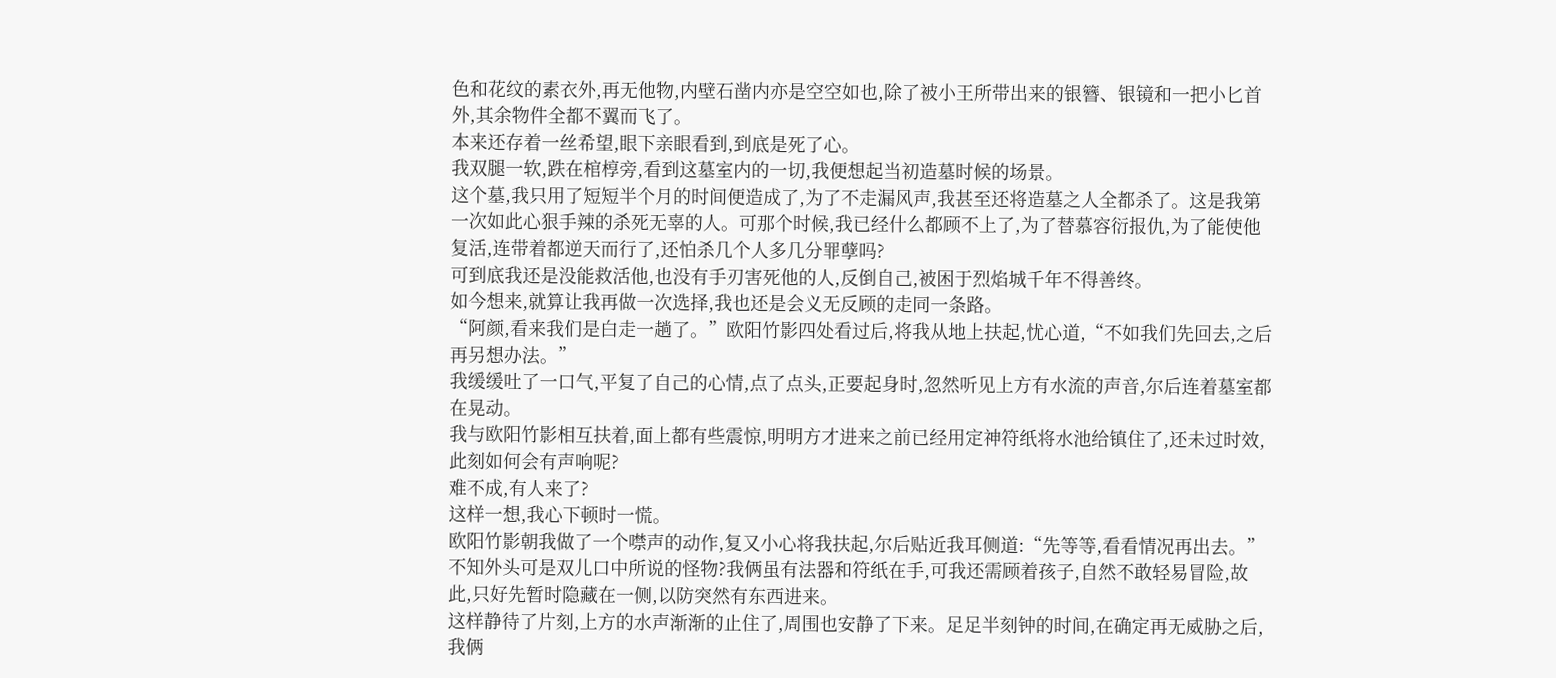色和花纹的素衣外,再无他物,内壁石凿内亦是空空如也,除了被小王所带出来的银簪、银镜和一把小匕首外,其余物件全都不翼而飞了。
本来还存着一丝希望,眼下亲眼看到,到底是死了心。
我双腿一软,跌在棺椁旁,看到这墓室内的一切,我便想起当初造墓时候的场景。
这个墓,我只用了短短半个月的时间便造成了,为了不走漏风声,我甚至还将造墓之人全都杀了。这是我第一次如此心狠手辣的杀死无辜的人。可那个时候,我已经什么都顾不上了,为了替慕容衍报仇,为了能使他复活,连带着都逆天而行了,还怕杀几个人多几分罪孽吗?
可到底我还是没能救活他,也没有手刃害死他的人,反倒自己,被困于烈焰城千年不得善终。
如今想来,就算让我再做一次选择,我也还是会义无反顾的走同一条路。
“阿颜,看来我们是白走一趟了。”欧阳竹影四处看过后,将我从地上扶起,忧心道,“不如我们先回去,之后再另想办法。”
我缓缓吐了一口气,平复了自己的心情,点了点头,正要起身时,忽然听见上方有水流的声音,尔后连着墓室都在晃动。
我与欧阳竹影相互扶着,面上都有些震惊,明明方才进来之前已经用定神符纸将水池给镇住了,还未过时效,此刻如何会有声响呢?
难不成,有人来了?
这样一想,我心下顿时一慌。
欧阳竹影朝我做了一个噤声的动作,复又小心将我扶起,尔后贴近我耳侧道:“先等等,看看情况再出去。”
不知外头可是双儿口中所说的怪物?我俩虽有法器和符纸在手,可我还需顾着孩子,自然不敢轻易冒险,故此,只好先暂时隐藏在一侧,以防突然有东西进来。
这样静待了片刻,上方的水声渐渐的止住了,周围也安静了下来。足足半刻钟的时间,在确定再无威胁之后,我俩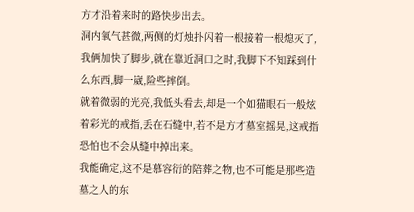方才沿着来时的路快步出去。
洞内氧气甚微,两侧的灯烛扑闪着一根接着一根熄灭了,我俩加快了脚步,就在靠近洞口之时,我脚下不知踩到什么东西,脚一崴,险些摔倒。
就着微弱的光亮,我低头看去,却是一个如猫眼石一般炫着彩光的戒指,丢在石缝中,若不是方才墓室摇晃,这戒指恐怕也不会从缝中掉出来。
我能确定,这不是慕容衍的陪葬之物,也不可能是那些造墓之人的东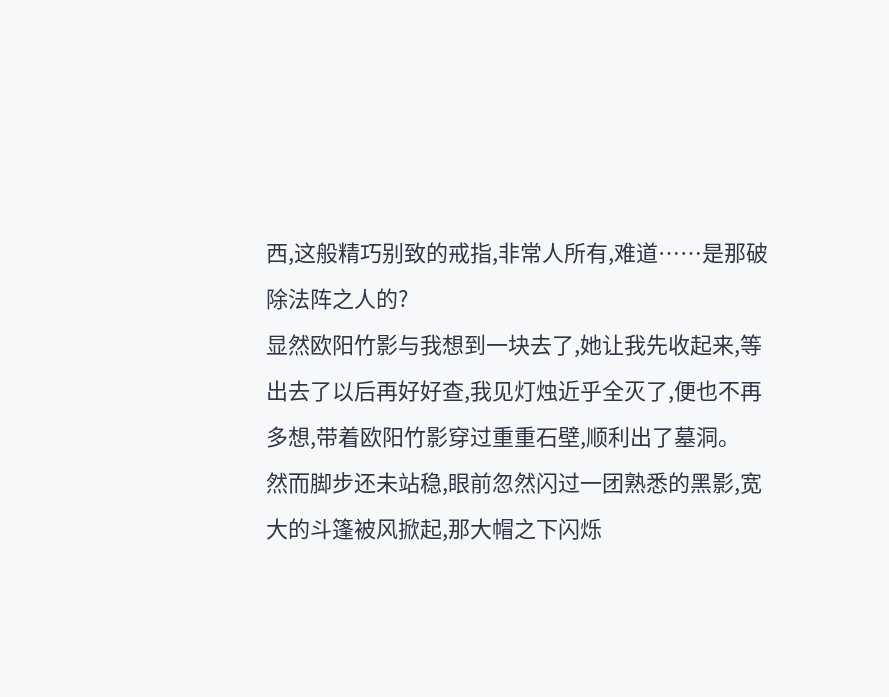西,这般精巧别致的戒指,非常人所有,难道……是那破除法阵之人的?
显然欧阳竹影与我想到一块去了,她让我先收起来,等出去了以后再好好查,我见灯烛近乎全灭了,便也不再多想,带着欧阳竹影穿过重重石壁,顺利出了墓洞。
然而脚步还未站稳,眼前忽然闪过一团熟悉的黑影,宽大的斗篷被风掀起,那大帽之下闪烁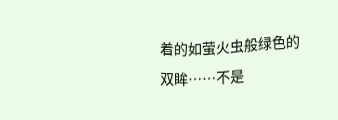着的如萤火虫般绿色的双眸……不是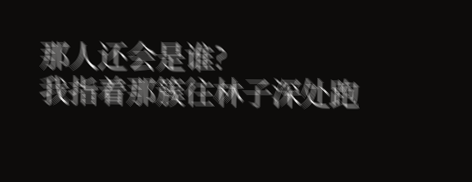那人还会是谁?
我指着那簇往林子深处跑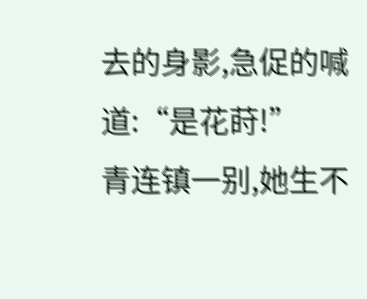去的身影,急促的喊道:“是花莳!”
青连镇一别,她生不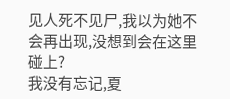见人死不见尸,我以为她不会再出现,没想到会在这里碰上?
我没有忘记,夏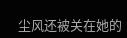尘风还被关在她的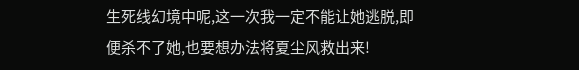生死线幻境中呢,这一次我一定不能让她逃脱,即便杀不了她,也要想办法将夏尘风救出来!